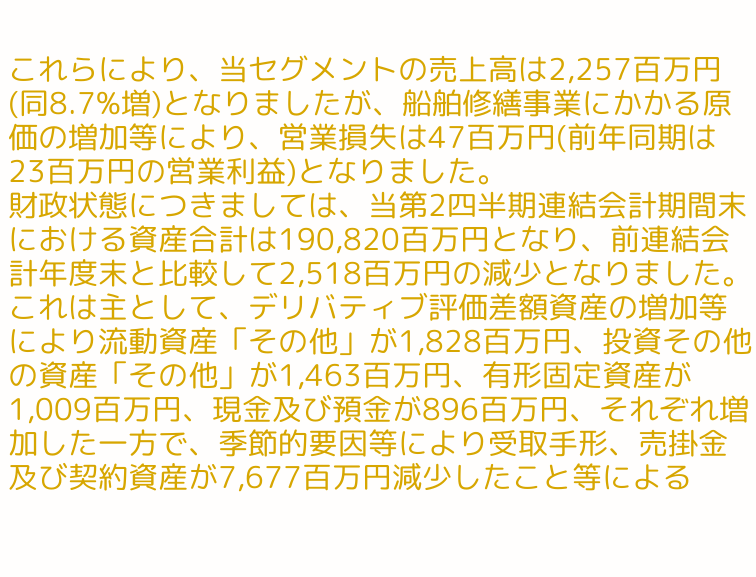これらにより、当セグメントの売上高は2,257百万円(同8.7%増)となりましたが、船舶修繕事業にかかる原価の増加等により、営業損失は47百万円(前年同期は23百万円の営業利益)となりました。
財政状態につきましては、当第2四半期連結会計期間末における資産合計は190,820百万円となり、前連結会計年度末と比較して2,518百万円の減少となりました。これは主として、デリバティブ評価差額資産の増加等により流動資産「その他」が1,828百万円、投資その他の資産「その他」が1,463百万円、有形固定資産が1,009百万円、現金及び預金が896百万円、それぞれ増加した一方で、季節的要因等により受取手形、売掛金及び契約資産が7,677百万円減少したこと等による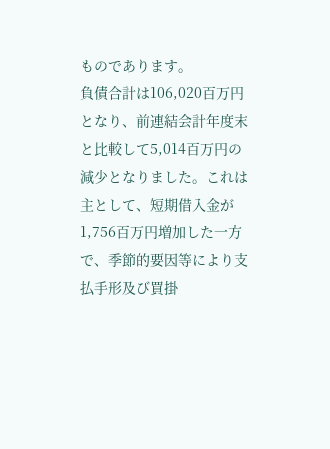ものであります。
負債合計は106,020百万円となり、前連結会計年度末と比較して5,014百万円の減少となりました。これは主として、短期借入金が1,756百万円増加した一方で、季節的要因等により支払手形及び買掛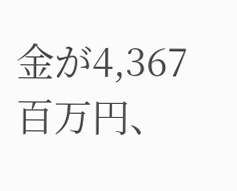金が4,367百万円、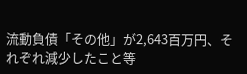流動負債「その他」が2,643百万円、それぞれ減少したこと等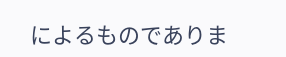によるものでありま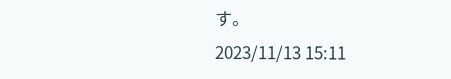す。
2023/11/13 15:11